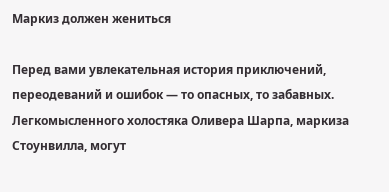Маркиз должен жениться

Перед вами увлекательная история приключений, переодеваний и ошибок — то опасных, то забавных. Легкомысленного холостяка Оливера Шарпа, маркиза Стоунвилла, могут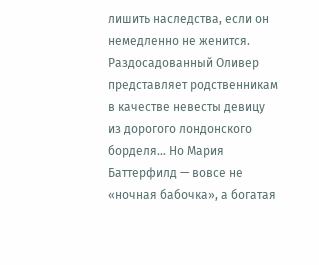лишить наследства, если он немедленно не женится. Раздосадованный Оливер представляет родственникам в качестве невесты девицу из дорогого лондонского борделя… Но Мария Баттерфилд — вовсе не «ночная бабочка», а богатая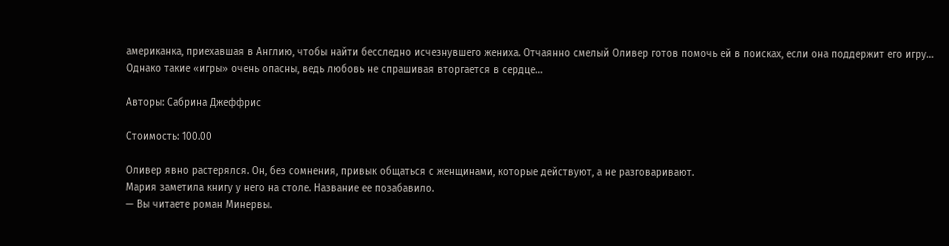американка, приехавшая в Англию, чтобы найти бесследно исчезнувшего жениха. Отчаянно смелый Оливер готов помочь ей в поисках, если она поддержит его игру… Однако такие «игры» очень опасны, ведь любовь не спрашивая вторгается в сердце…

Авторы: Сабрина Джеффрис

Стоимость: 100.00

Оливер явно растерялся. Он, без сомнения, привык общаться с женщинами, которые действуют, а не разговаривают.
Мария заметила книгу у него на столе. Название ее позабавило.
— Вы читаете роман Минервы.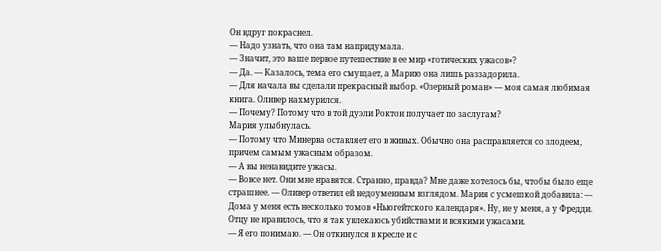Он вдруг покраснел.
— Надо узнать, что она там напридумала.
— Значит, это ваше первое путешествие в ее мир «готических ужасов»?
— Да. — Казалось, тема его смущает, а Марию она лишь раззадорила.
— Для начала вы сделали прекрасный выбор. «Озерный роман» — моя самая любимая книга. Оливер нахмурился.
— Почему? Потому что в той дуэли Роктон получает по заслугам?
Мария улыбнулась.
— Потому что Минерва оставляет его в живых. Обычно она расправляется со злодеем, причем самым ужасным образом.
— А вы ненавидите ужасы.
— Вовсе нет. Они мне нравятся. Странно, правда? Мне даже хотелось бы, чтобы было еще страшнее. — Оливер ответил ей недоуменным взглядом. Мария с усмешкой добавила: — Дома у меня есть несколько томов «Ньюгейтского календаря». Ну, не у меня, а у Фредди. Отцу не нравилось, что я так увлекаюсь убийствами и всякими ужасами.
— Я его понимаю. — Он откинулся в кресле и с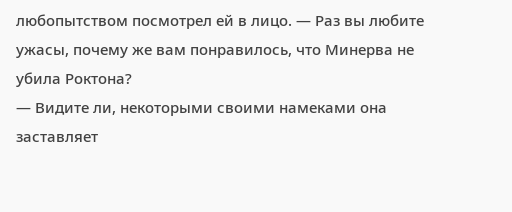любопытством посмотрел ей в лицо. — Раз вы любите ужасы, почему же вам понравилось, что Минерва не убила Роктона?
— Видите ли, некоторыми своими намеками она заставляет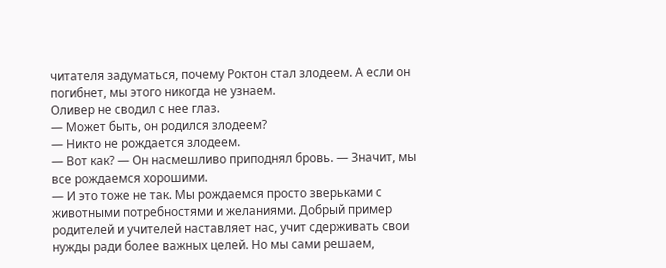читателя задуматься, почему Роктон стал злодеем. А если он погибнет, мы этого никогда не узнаем.
Оливер не сводил с нее глаз.
— Может быть, он родился злодеем?
— Никто не рождается злодеем.
— Вот как? — Он насмешливо приподнял бровь. — Значит, мы все рождаемся хорошими.
— И это тоже не так. Мы рождаемся просто зверьками с животными потребностями и желаниями. Добрый пример родителей и учителей наставляет нас, учит сдерживать свои нужды ради более важных целей. Но мы сами решаем,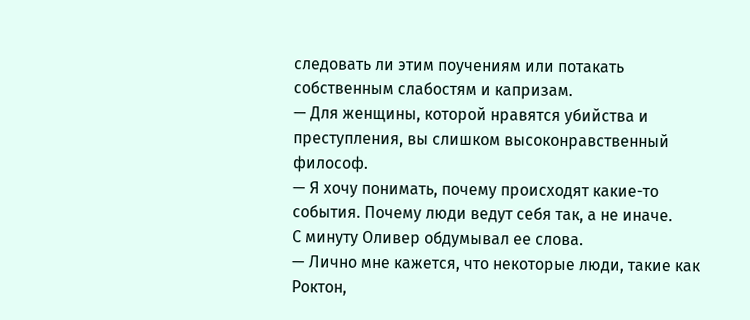следовать ли этим поучениям или потакать собственным слабостям и капризам.
— Для женщины, которой нравятся убийства и преступления, вы слишком высоконравственный философ.
— Я хочу понимать, почему происходят какие-то события. Почему люди ведут себя так, а не иначе.
С минуту Оливер обдумывал ее слова.
— Лично мне кажется, что некоторые люди, такие как Роктон,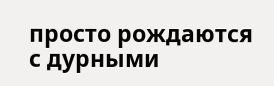просто рождаются с дурными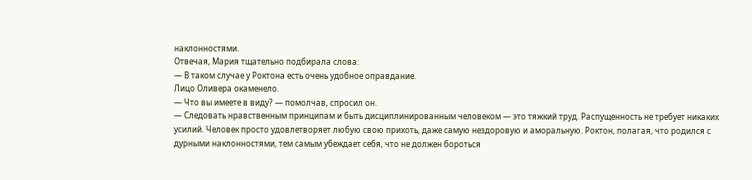наклонностями.
Отвечая, Мария тщательно подбирала слова:
— В таком случае у Роктона есть очень удобное оправдание.
Лицо Оливера окаменело.
— Что вы имеете в виду? — помолчав, спросил он.
— Следовать нравственным принципам и быть дисциплинированным человеком — это тяжкий труд. Распущенность не требует никаких усилий. Человек просто удовлетворяет любую свою прихоть, даже самую нездоровую и аморальную. Роктон, полагая, что родился с дурными наклонностями, тем самым убеждает себя, что не должен бороться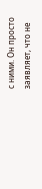с ними. Он просто заявляет, что не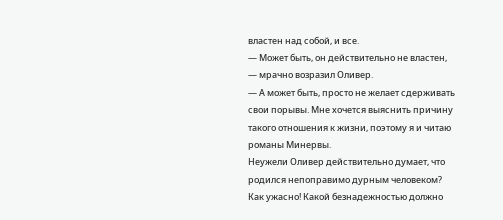властен над собой, и все.
— Может быть, он действительно не властен, — мрачно возразил Оливер.
— А может быть, просто не желает сдерживать свои порывы. Мне хочется выяснить причину такого отношения к жизни, поэтому я и читаю романы Минервы.
Неужели Оливер действительно думает, что родился непоправимо дурным человеком? Как ужасно! Какой безнадежностью должно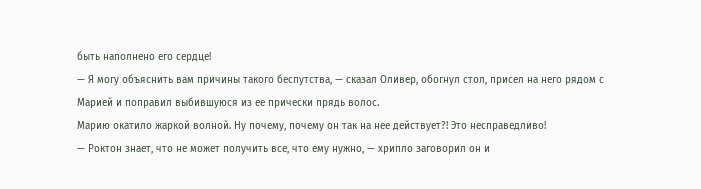быть наполнено его сердце!
— Я могу объяснить вам причины такого беспутства, — сказал Оливер, обогнул стол, присел на него рядом с Марией и поправил выбившуюся из ее прически прядь волос.
Марию окатило жаркой волной. Ну почему, почему он так на нее действует?! Это несправедливо!
— Роктон знает, что не может получить все, что ему нужно, — хрипло заговорил он и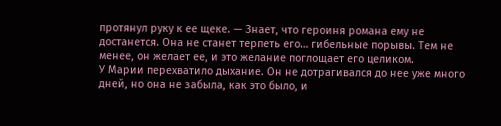протянул руку к ее щеке. — Знает, что героиня романа ему не достанется. Она не станет терпеть его… гибельные порывы. Тем не менее, он желает ее, и это желание поглощает его целиком.
У Марии перехватило дыхание. Он не дотрагивался до нее уже много дней, но она не забыла, как это было, и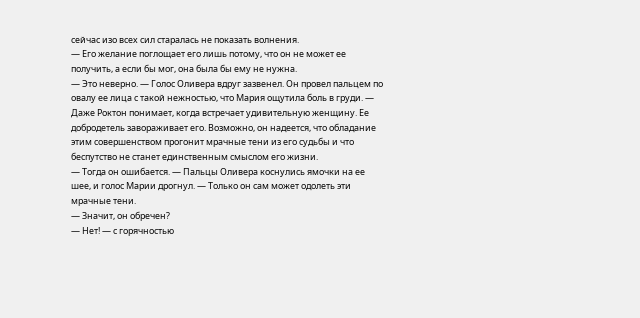сейчас изо всех сил старалась не показать волнения.
— Его желание поглощает его лишь потому, что он не может ее получить, а если бы мог, она была бы ему не нужна.
— Это неверно. — Голос Оливера вдруг зазвенел. Он провел пальцем по овалу ее лица с такой нежностью, что Мария ощутила боль в груди. — Даже Роктон понимает, когда встречает удивительную женщину. Ее добродетель завораживает его. Возможно, он надеется, что обладание этим совершенством прогонит мрачные тени из его судьбы и что беспутство не станет единственным смыслом его жизни.
— Тогда он ошибается. — Пальцы Оливера коснулись ямочки на ее шее, и голос Марии дрогнул. — Только он сам может одолеть эти мрачные тени.
— Значит, он обречен?
— Нет! — с горячностью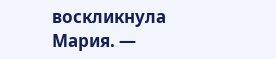воскликнула Мария. —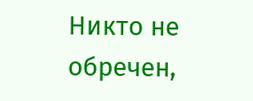Никто не обречен,